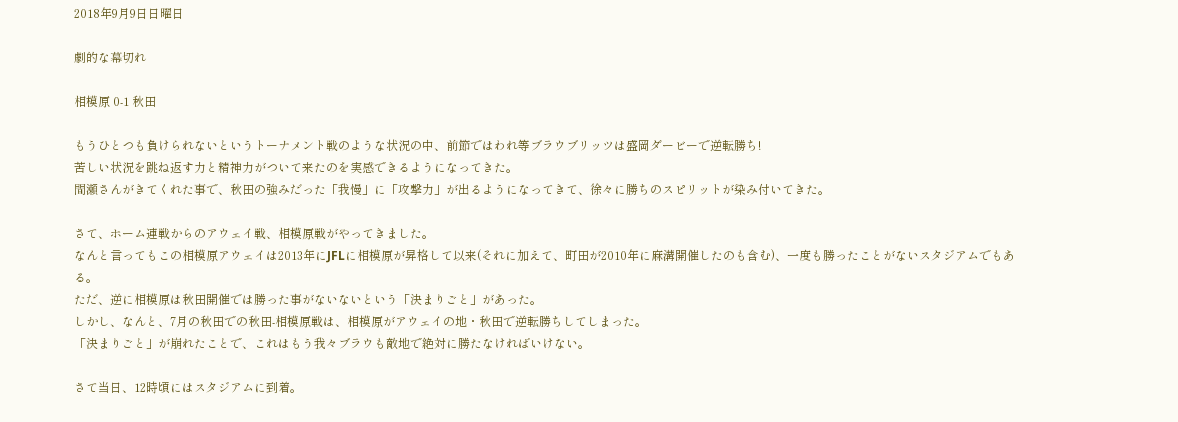2018年9月9日日曜日

劇的な幕切れ

相模原 0-1 秋田

もうひとつも負けられないというトーナメント戦のような状況の中、前節ではわれ等ブラウブリッツは盛岡ダービーで逆転勝ち!
苦しい状況を跳ね返す力と精神力がついて来たのを実感できるようになってきた。
間瀬さんがきてくれた事で、秋田の強みだった「我慢」に「攻撃力」が出るようになってきて、徐々に勝ちのスピリットが染み付いてきた。

さて、ホーム連戦からのアウェイ戦、相模原戦がやってきました。
なんと言ってもこの相模原アウェイは2013年にJFLに相模原が昇格して以来(それに加えて、町田が2010年に麻溝開催したのも含む)、一度も勝ったことがないスタジアムでもある。
ただ、逆に相模原は秋田開催では勝った事がないないという「決まりごと」があった。
しかし、なんと、7月の秋田での秋田-相模原戦は、相模原がアウェイの地・秋田で逆転勝ちしてしまった。
「決まりごと」が崩れたことで、これはもう我々ブラウも敵地で絶対に勝たなければいけない。

さて当日、12時頃にはスタジアムに到着。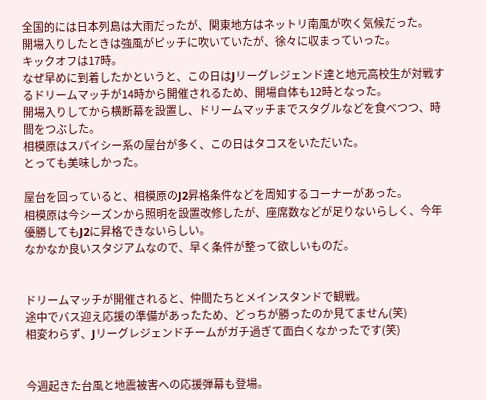全国的には日本列島は大雨だったが、関東地方はネットリ南風が吹く気候だった。
開場入りしたときは強風がピッチに吹いていたが、徐々に収まっていった。
キックオフは17時。
なぜ早めに到着したかというと、この日はJリーグレジェンド達と地元高校生が対戦するドリームマッチが14時から開催されるため、開場自体も12時となった。
開場入りしてから横断幕を設置し、ドリームマッチまでスタグルなどを食べつつ、時間をつぶした。
相模原はスパイシー系の屋台が多く、この日はタコスをいただいた。
とっても美味しかった。

屋台を回っていると、相模原のJ2昇格条件などを周知するコーナーがあった。
相模原は今シーズンから照明を設置改修したが、座席数などが足りないらしく、今年優勝してもJ2に昇格できないらしい。
なかなか良いスタジアムなので、早く条件が整って欲しいものだ。


ドリームマッチが開催されると、仲間たちとメインスタンドで観戦。
途中でバス迎え応援の準備があったため、どっちが勝ったのか見てません(笑)
相変わらず、Jリーグレジェンドチームがガチ過ぎて面白くなかったです(笑)


今週起きた台風と地震被害への応援弾幕も登場。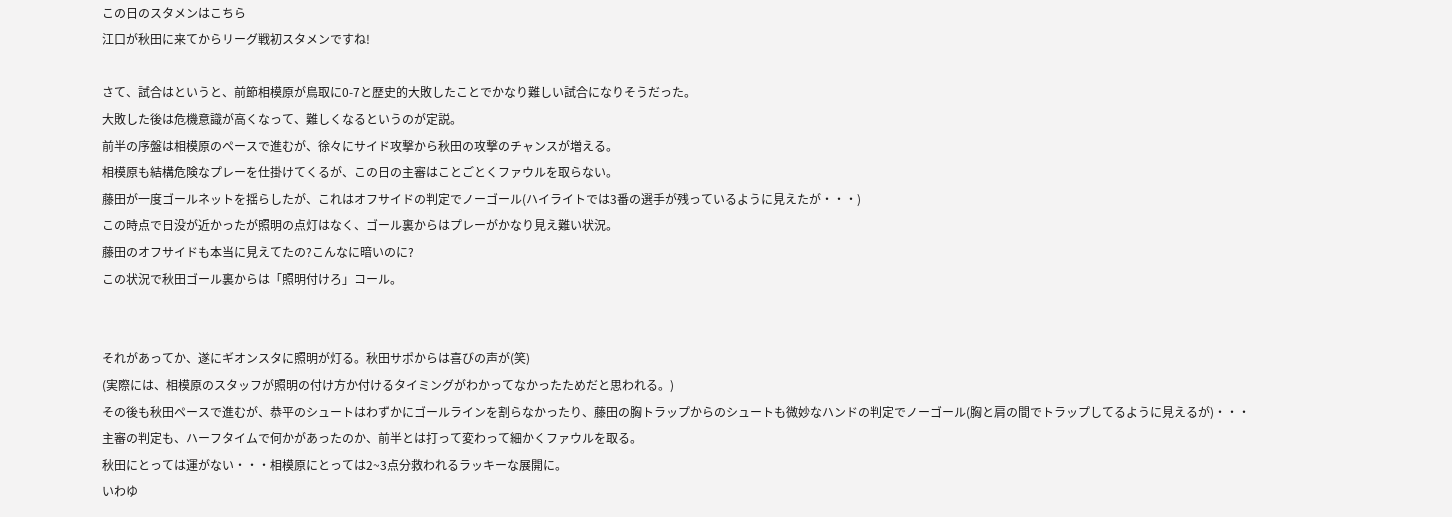この日のスタメンはこちら
江口が秋田に来てからリーグ戦初スタメンですね!

さて、試合はというと、前節相模原が鳥取に0-7と歴史的大敗したことでかなり難しい試合になりそうだった。
大敗した後は危機意識が高くなって、難しくなるというのが定説。
前半の序盤は相模原のペースで進むが、徐々にサイド攻撃から秋田の攻撃のチャンスが増える。
相模原も結構危険なプレーを仕掛けてくるが、この日の主審はことごとくファウルを取らない。
藤田が一度ゴールネットを揺らしたが、これはオフサイドの判定でノーゴール(ハイライトでは3番の選手が残っているように見えたが・・・)
この時点で日没が近かったが照明の点灯はなく、ゴール裏からはプレーがかなり見え難い状況。
藤田のオフサイドも本当に見えてたの?こんなに暗いのに?
この状況で秋田ゴール裏からは「照明付けろ」コール。


それがあってか、遂にギオンスタに照明が灯る。秋田サポからは喜びの声が(笑)
(実際には、相模原のスタッフが照明の付け方か付けるタイミングがわかってなかったためだと思われる。)
その後も秋田ペースで進むが、恭平のシュートはわずかにゴールラインを割らなかったり、藤田の胸トラップからのシュートも微妙なハンドの判定でノーゴール(胸と肩の間でトラップしてるように見えるが)・・・
主審の判定も、ハーフタイムで何かがあったのか、前半とは打って変わって細かくファウルを取る。
秋田にとっては運がない・・・相模原にとっては2~3点分救われるラッキーな展開に。
いわゆ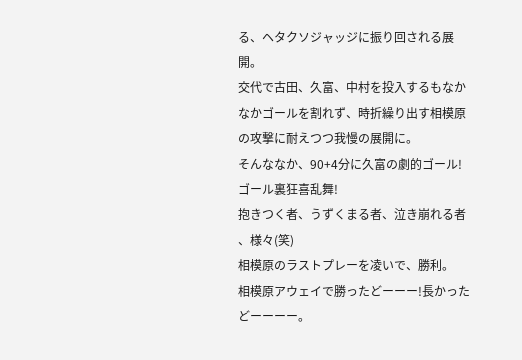る、ヘタクソジャッジに振り回される展開。
交代で古田、久富、中村を投入するもなかなかゴールを割れず、時折繰り出す相模原の攻撃に耐えつつ我慢の展開に。
そんななか、90+4分に久富の劇的ゴール!
ゴール裏狂喜乱舞!
抱きつく者、うずくまる者、泣き崩れる者 、様々(笑)
相模原のラストプレーを凌いで、勝利。
相模原アウェイで勝ったどーーー!長かったどーーーー。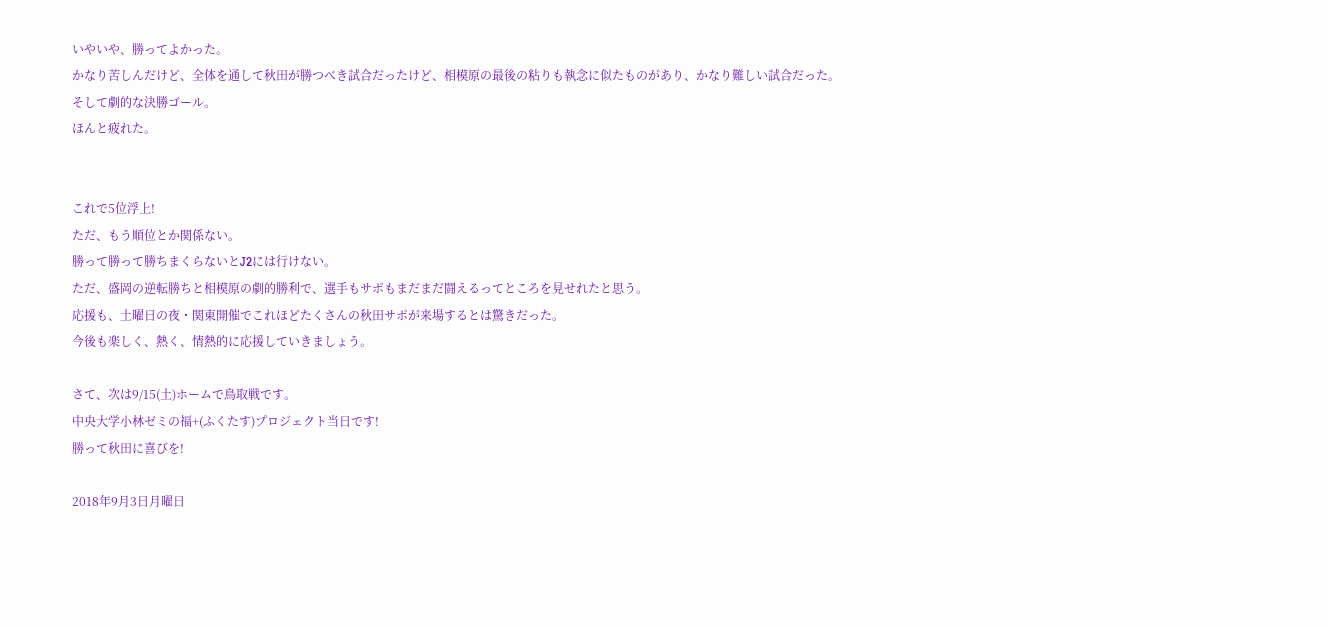いやいや、勝ってよかった。
かなり苦しんだけど、全体を通して秋田が勝つべき試合だったけど、相模原の最後の粘りも執念に似たものがあり、かなり難しい試合だった。
そして劇的な決勝ゴール。
ほんと疲れた。


これで5位浮上!
ただ、もう順位とか関係ない。
勝って勝って勝ちまくらないとJ2には行けない。
ただ、盛岡の逆転勝ちと相模原の劇的勝利で、選手もサポもまだまだ闘えるってところを見せれたと思う。
応援も、土曜日の夜・関東開催でこれほどたくさんの秋田サポが来場するとは驚きだった。
今後も楽しく、熱く、情熱的に応援していきましょう。

さて、次は9/15(土)ホームで鳥取戦です。
中央大学小林ゼミの福+(ふくたす)プロジェクト当日です!
勝って秋田に喜びを!

2018年9月3日月曜日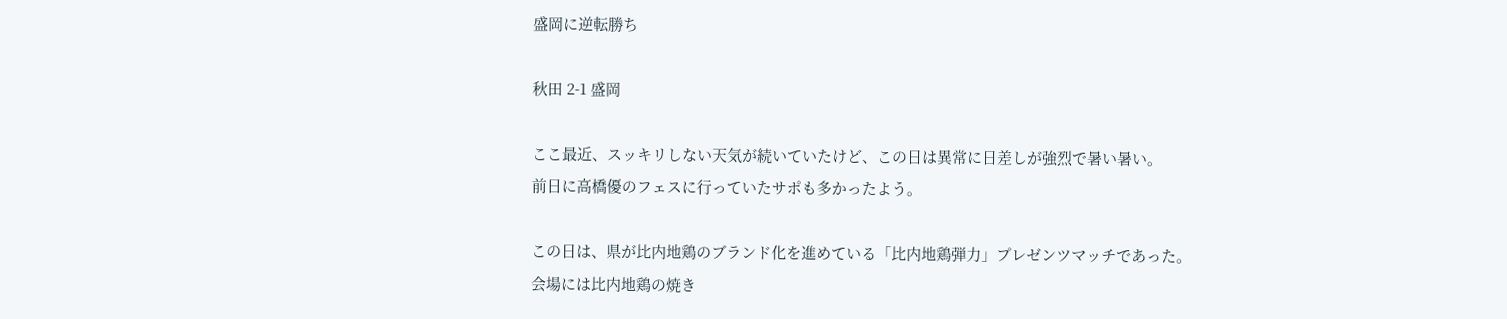盛岡に逆転勝ち

秋田 2-1 盛岡

ここ最近、スッキリしない天気が続いていたけど、この日は異常に日差しが強烈で暑い暑い。
前日に高橋優のフェスに行っていたサポも多かったよう。

この日は、県が比内地鶏のブランド化を進めている「比内地鶏弾力」プレゼンツマッチであった。
会場には比内地鶏の焼き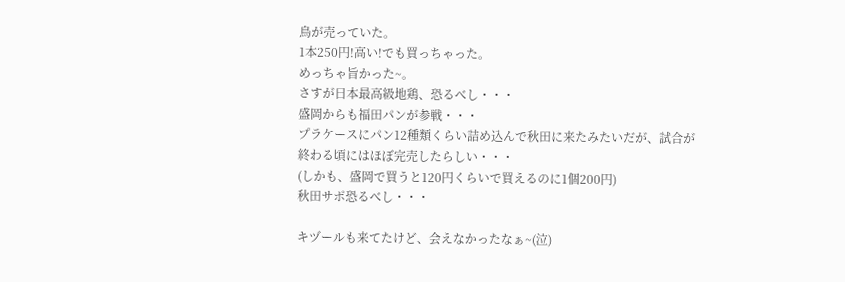鳥が売っていた。
1本250円!高い!でも買っちゃった。
めっちゃ旨かった~。
さすが日本最高級地鶏、恐るべし・・・
盛岡からも福田パンが参戦・・・
プラケースにパン12種類くらい詰め込んで秋田に来たみたいだが、試合が終わる頃にはほぼ完売したらしい・・・
(しかも、盛岡で買うと120円くらいで買えるのに1個200円)
秋田サポ恐るべし・・・

キヅールも来てたけど、会えなかったなぁ~(泣)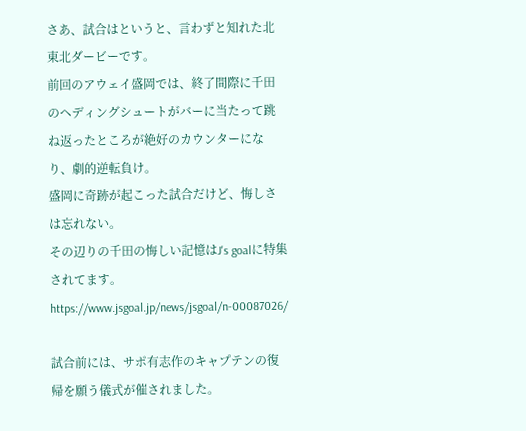さあ、試合はというと、言わずと知れた北東北ダービーです。
前回のアウェイ盛岡では、終了間際に千田のヘディングシュートがバーに当たって跳ね返ったところが絶好のカウンターになり、劇的逆転負け。
盛岡に奇跡が起こった試合だけど、悔しさは忘れない。
その辺りの千田の悔しい記憶はJ's goalに特集されてます。
https://www.jsgoal.jp/news/jsgoal/n-00087026/

試合前には、サポ有志作のキャプテンの復帰を願う儀式が催されました。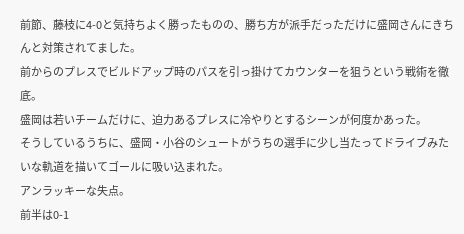前節、藤枝に4-0と気持ちよく勝ったものの、勝ち方が派手だっただけに盛岡さんにきちんと対策されてました。
前からのプレスでビルドアップ時のパスを引っ掛けてカウンターを狙うという戦術を徹底。
盛岡は若いチームだけに、迫力あるプレスに冷やりとするシーンが何度かあった。
そうしているうちに、盛岡・小谷のシュートがうちの選手に少し当たってドライブみたいな軌道を描いてゴールに吸い込まれた。
アンラッキーな失点。
前半は0-1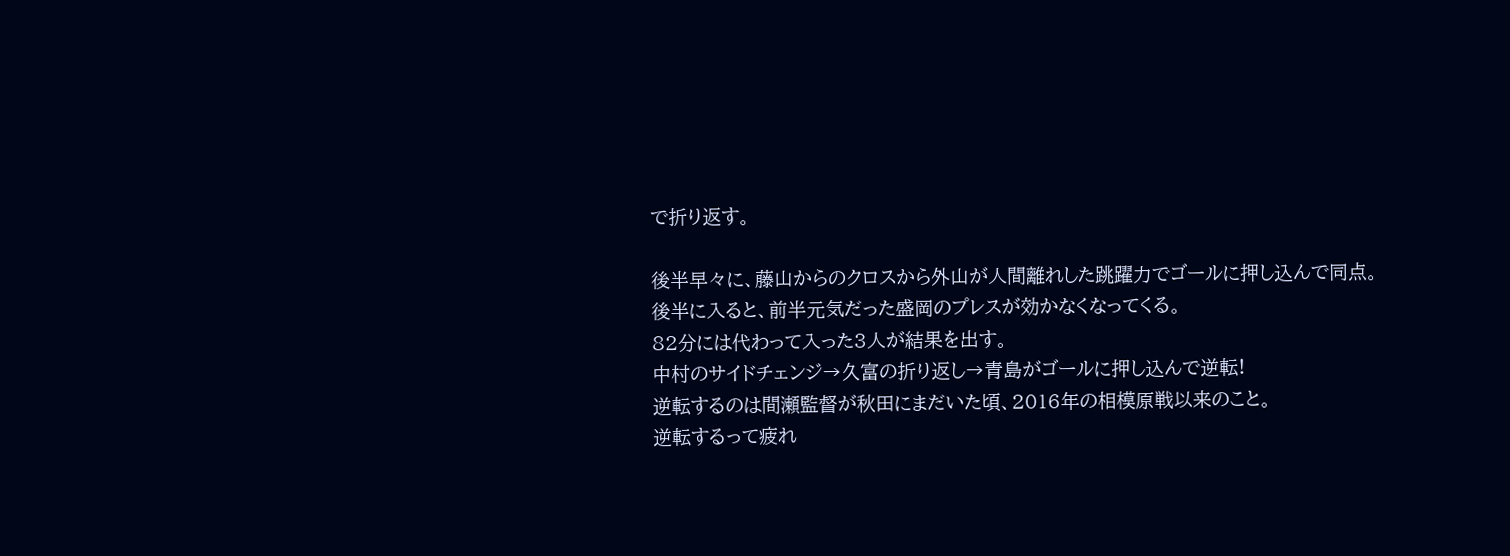で折り返す。

後半早々に、藤山からのクロスから外山が人間離れした跳躍力でゴールに押し込んで同点。
後半に入ると、前半元気だった盛岡のプレスが効かなくなってくる。
82分には代わって入った3人が結果を出す。
中村のサイドチェンジ→久富の折り返し→青島がゴールに押し込んで逆転!
逆転するのは間瀬監督が秋田にまだいた頃、2016年の相模原戦以来のこと。
逆転するって疲れ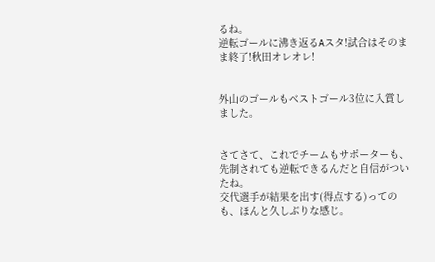るね。
逆転ゴールに沸き返るAスタ!試合はそのまま終了!秋田オレオレ!


外山のゴールもベストゴール3位に入賞しました。


さてさて、これでチームもサポーターも、先制されても逆転できるんだと自信がついたね。
交代選手が結果を出す(得点する)ってのも、ほんと久しぶりな感じ。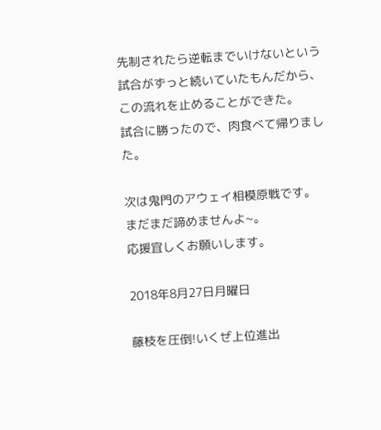先制されたら逆転までいけないという試合がずっと続いていたもんだから、この流れを止めることができた。
試合に勝ったので、肉食べて帰りました。

次は鬼門のアウェイ相模原戦です。
まだまだ諦めませんよ~。
応援宜しくお願いします。

2018年8月27日月曜日

藤枝を圧倒!いくぜ上位進出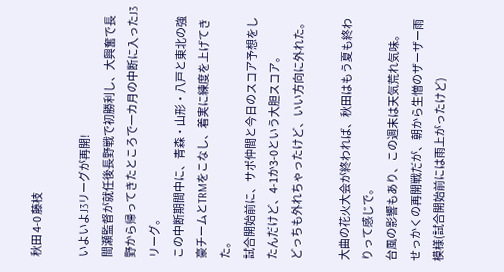秋田 4-0 藤枝

いよいよJ3リーグが再開!
間瀬監督が就任後長野戦で初勝利し、大興奮で長野から帰ってきたところで一カ月の中断に入ったJ3リーグ。
この中断期間中に、青森・山形・八戸と東北の強豪チームとTRMをこなし、着実に練度を上げてきた。
試合開始前に、サポ仲間と今日のスコア予想をしたんだけど、4-1か3-0という大胆スコア。
どっちも外れちゃったけど、いい方向に外れた。

大曲の花火大会が終われば、秋田はもう夏も終わりって感じで。
台風の影響もあり、この週末は天気荒れ気味。
せっかくの再開戦だが、朝から生憎のザーザー雨模様(試合開始前には雨上がったけど)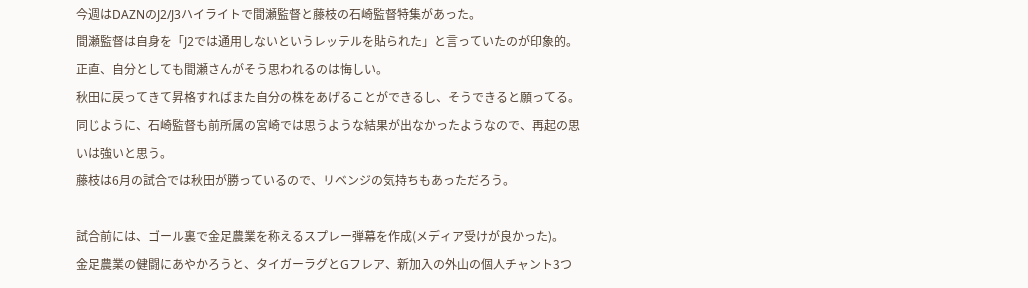今週はDAZNのJ2/J3ハイライトで間瀬監督と藤枝の石崎監督特集があった。
間瀬監督は自身を「J2では通用しないというレッテルを貼られた」と言っていたのが印象的。
正直、自分としても間瀬さんがそう思われるのは悔しい。
秋田に戻ってきて昇格すればまた自分の株をあげることができるし、そうできると願ってる。
同じように、石崎監督も前所属の宮崎では思うような結果が出なかったようなので、再起の思いは強いと思う。
藤枝は6月の試合では秋田が勝っているので、リベンジの気持ちもあっただろう。

試合前には、ゴール裏で金足農業を称えるスプレー弾幕を作成(メディア受けが良かった)。
金足農業の健闘にあやかろうと、タイガーラグとGフレア、新加入の外山の個人チャント3つ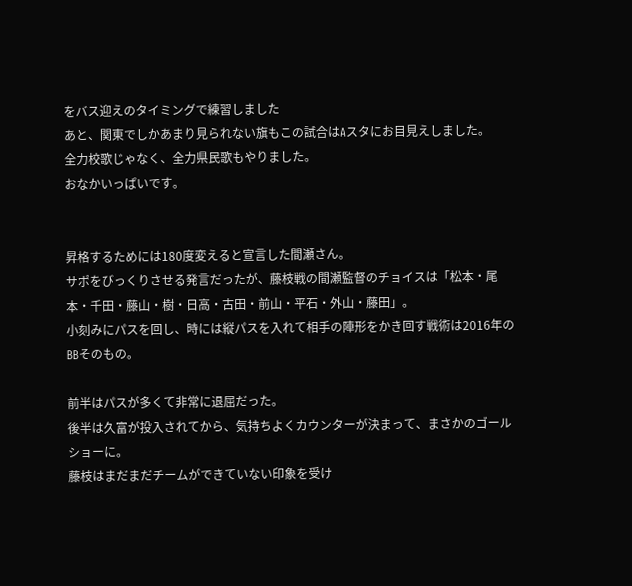をバス迎えのタイミングで練習しました
あと、関東でしかあまり見られない旗もこの試合はAスタにお目見えしました。
全力校歌じゃなく、全力県民歌もやりました。
おなかいっぱいです。


昇格するためには180度変えると宣言した間瀬さん。
サポをびっくりさせる発言だったが、藤枝戦の間瀬監督のチョイスは「松本・尾本・千田・藤山・樹・日高・古田・前山・平石・外山・藤田」。
小刻みにパスを回し、時には縦パスを入れて相手の陣形をかき回す戦術は2016年のBBそのもの。

前半はパスが多くて非常に退屈だった。
後半は久富が投入されてから、気持ちよくカウンターが決まって、まさかのゴールショーに。
藤枝はまだまだチームができていない印象を受け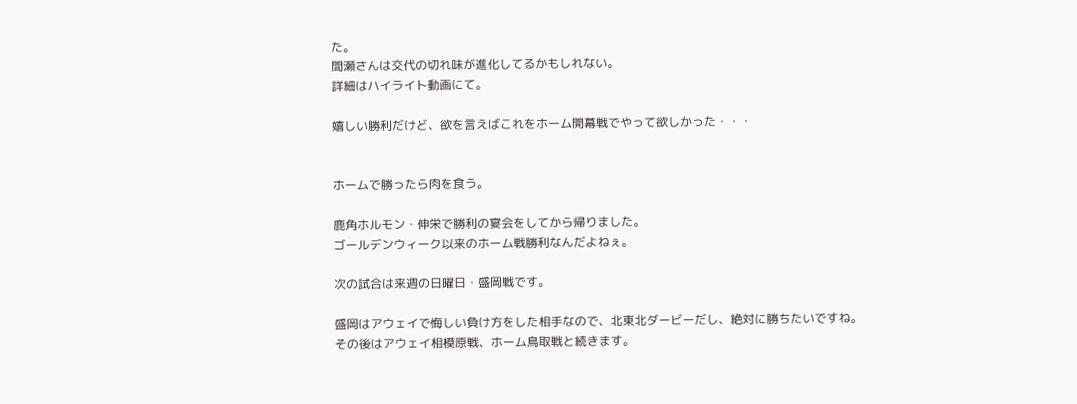た。
間瀬さんは交代の切れ味が進化してるかもしれない。
詳細はハイライト動画にて。

嬉しい勝利だけど、欲を言えばこれをホーム開幕戦でやって欲しかった・・・


ホームで勝ったら肉を食う。

鹿角ホルモン・伸栄で勝利の宴会をしてから帰りました。
ゴールデンウィーク以来のホーム戦勝利なんだよねぇ。

次の試合は来週の日曜日・盛岡戦です。

盛岡はアウェイで悔しい負け方をした相手なので、北東北ダービーだし、絶対に勝ちたいですね。
その後はアウェイ相模原戦、ホーム鳥取戦と続きます。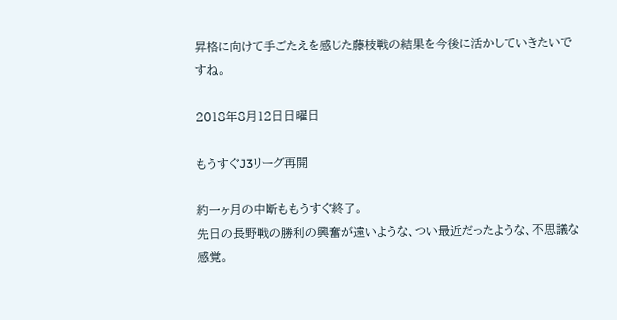昇格に向けて手ごたえを感じた藤枝戦の結果を今後に活かしていきたいですね。

2018年8月12日日曜日

もうすぐJ3リーグ再開

約一ヶ月の中断ももうすぐ終了。
先日の長野戦の勝利の興奮が遠いような、つい最近だったような、不思議な感覚。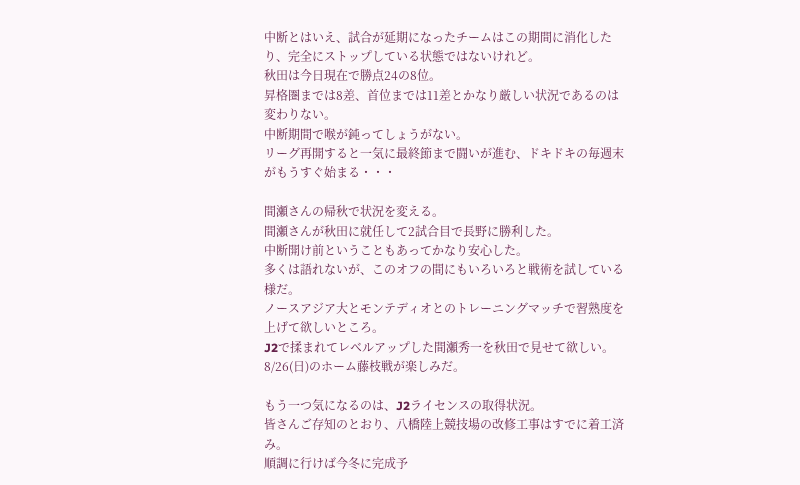中断とはいえ、試合が延期になったチームはこの期間に消化したり、完全にストップしている状態ではないけれど。
秋田は今日現在で勝点24の8位。
昇格圏までは8差、首位までは11差とかなり厳しい状況であるのは変わりない。
中断期間で喉が鈍ってしょうがない。
リーグ再開すると一気に最終節まで闘いが進む、ドキドキの毎週末がもうすぐ始まる・・・

間瀬さんの帰秋で状況を変える。
間瀬さんが秋田に就任して2試合目で長野に勝利した。
中断開け前ということもあってかなり安心した。
多くは語れないが、このオフの間にもいろいろと戦術を試している様だ。
ノースアジア大とモンテディオとのトレーニングマッチで習熟度を上げて欲しいところ。
J2で揉まれてレベルアップした間瀬秀一を秋田で見せて欲しい。
8/26(日)のホーム藤枝戦が楽しみだ。

もう一つ気になるのは、J2ライセンスの取得状況。
皆さんご存知のとおり、八橋陸上競技場の改修工事はすでに着工済み。
順調に行けば今冬に完成予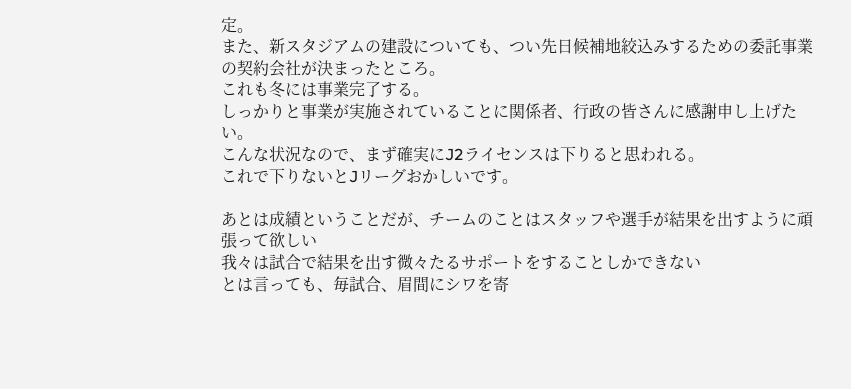定。
また、新スタジアムの建設についても、つい先日候補地絞込みするための委託事業の契約会社が決まったところ。
これも冬には事業完了する。
しっかりと事業が実施されていることに関係者、行政の皆さんに感謝申し上げたい。
こんな状況なので、まず確実にJ2ライセンスは下りると思われる。
これで下りないとJリーグおかしいです。

あとは成績ということだが、チームのことはスタッフや選手が結果を出すように頑張って欲しい
我々は試合で結果を出す微々たるサポートをすることしかできない
とは言っても、毎試合、眉間にシワを寄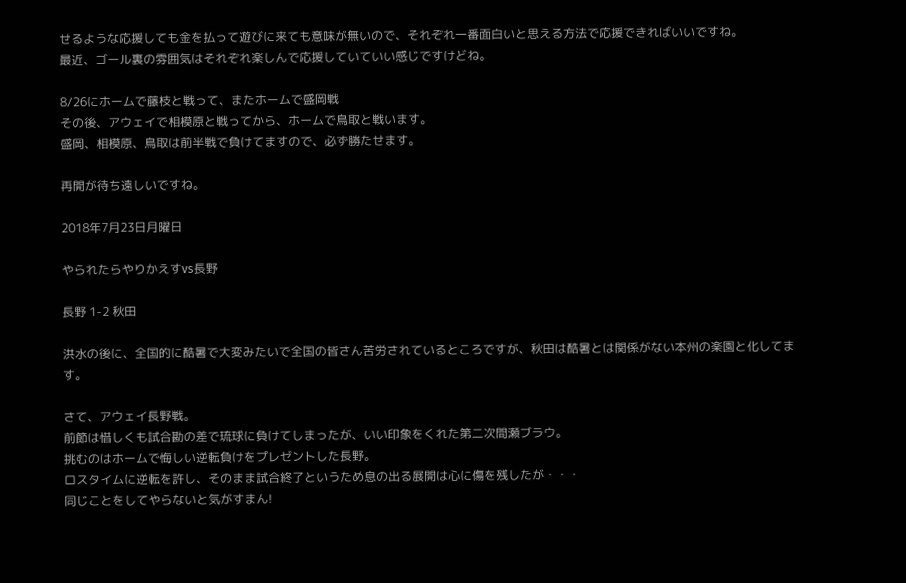せるような応援しても金を払って遊びに来ても意味が無いので、それぞれ一番面白いと思える方法で応援できればいいですね。
最近、ゴール裏の雰囲気はそれぞれ楽しんで応援していていい感じですけどね。

8/26にホームで藤枝と戦って、またホームで盛岡戦
その後、アウェイで相模原と戦ってから、ホームで鳥取と戦います。
盛岡、相模原、鳥取は前半戦で負けてますので、必ず勝たせます。

再開が待ち遠しいですね。

2018年7月23日月曜日

やられたらやりかえすvs長野

長野 1-2 秋田

洪水の後に、全国的に酷暑で大変みたいで全国の皆さん苦労されているところですが、秋田は酷暑とは関係がない本州の楽園と化してます。

さて、アウェイ長野戦。
前節は惜しくも試合勘の差で琉球に負けてしまったが、いい印象をくれた第二次間瀬ブラウ。
挑むのはホームで悔しい逆転負けをプレゼントした長野。
ロスタイムに逆転を許し、そのまま試合終了というため息の出る展開は心に傷を残したが・・・
同じことをしてやらないと気がすまん!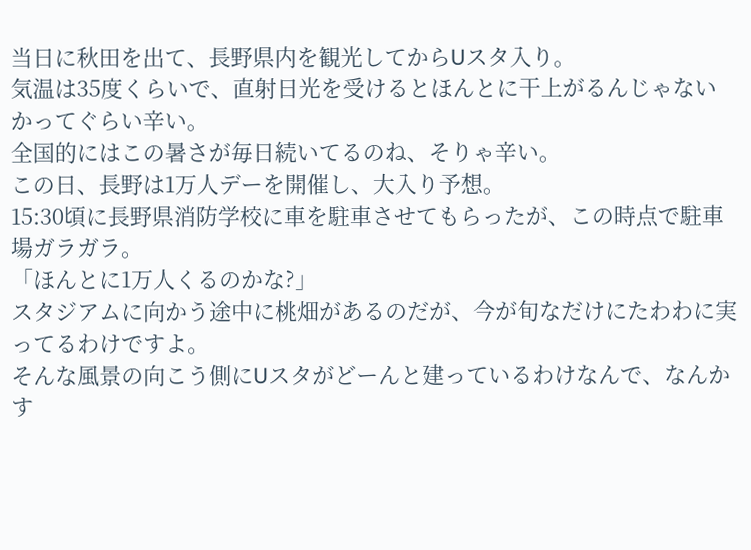当日に秋田を出て、長野県内を観光してからUスタ入り。
気温は35度くらいで、直射日光を受けるとほんとに干上がるんじゃないかってぐらい辛い。
全国的にはこの暑さが毎日続いてるのね、そりゃ辛い。
この日、長野は1万人デーを開催し、大入り予想。
15:30頃に長野県消防学校に車を駐車させてもらったが、この時点で駐車場ガラガラ。
「ほんとに1万人くるのかな?」
スタジアムに向かう途中に桃畑があるのだが、今が旬なだけにたわわに実ってるわけですよ。
そんな風景の向こう側にUスタがどーんと建っているわけなんで、なんかす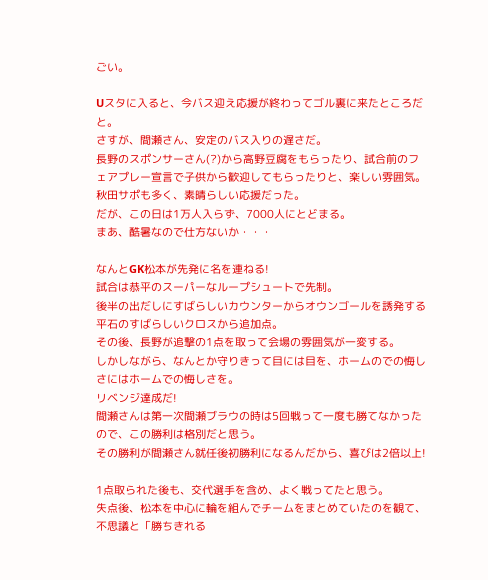ごい。

Uスタに入ると、今バス迎え応援が終わってゴル裏に来たところだと。
さすが、間瀬さん、安定のバス入りの遅さだ。
長野のスポンサーさん(?)から高野豆腐をもらったり、試合前のフェアプレー宣言で子供から歓迎してもらったりと、楽しい雰囲気。
秋田サポも多く、素晴らしい応援だった。
だが、この日は1万人入らず、7000人にとどまる。
まあ、酷暑なので仕方ないか・・・

なんとGK松本が先発に名を連ねる!
試合は恭平のスーパーなループシュートで先制。
後半の出だしにすばらしいカウンターからオウンゴールを誘発する平石のすばらしいクロスから追加点。
その後、長野が追撃の1点を取って会場の雰囲気が一変する。
しかしながら、なんとか守りきって目には目を、ホームのでの悔しさにはホームでの悔しさを。
リベンジ達成だ!
間瀬さんは第一次間瀬ブラウの時は5回戦って一度も勝てなかったので、この勝利は格別だと思う。
その勝利が間瀬さん就任後初勝利になるんだから、喜びは2倍以上!

1点取られた後も、交代選手を含め、よく戦ってたと思う。
失点後、松本を中心に輪を組んでチームをまとめていたのを観て、不思議と「勝ちきれる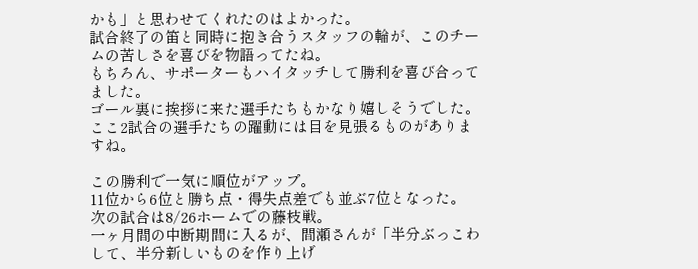かも」と思わせてくれたのはよかった。
試合終了の笛と同時に抱き合うスタッフの輪が、このチームの苦しさを喜びを物語ってたね。
もちろん、サポーターもハイタッチして勝利を喜び合ってました。
ゴール裏に挨拶に来た選手たちもかなり嬉しそうでした。
ここ2試合の選手たちの躍動には目を見張るものがありますね。

この勝利で一気に順位がアップ。
11位から6位と勝ち点・得失点差でも並ぶ7位となった。
次の試合は8/26ホームでの藤枝戦。
一ヶ月間の中断期間に入るが、間瀬さんが「半分ぶっこわして、半分新しいものを作り上げ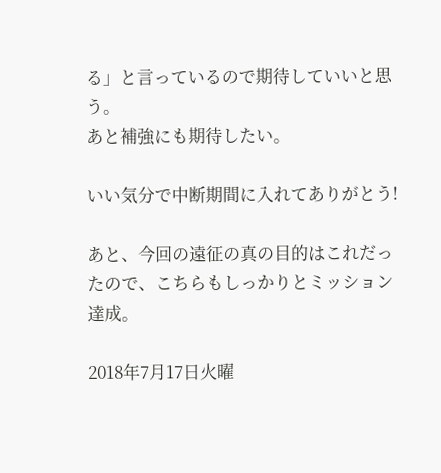る」と言っているので期待していいと思う。
あと補強にも期待したい。

いい気分で中断期間に入れてありがとう!

あと、今回の遠征の真の目的はこれだったので、こちらもしっかりとミッション達成。

2018年7月17日火曜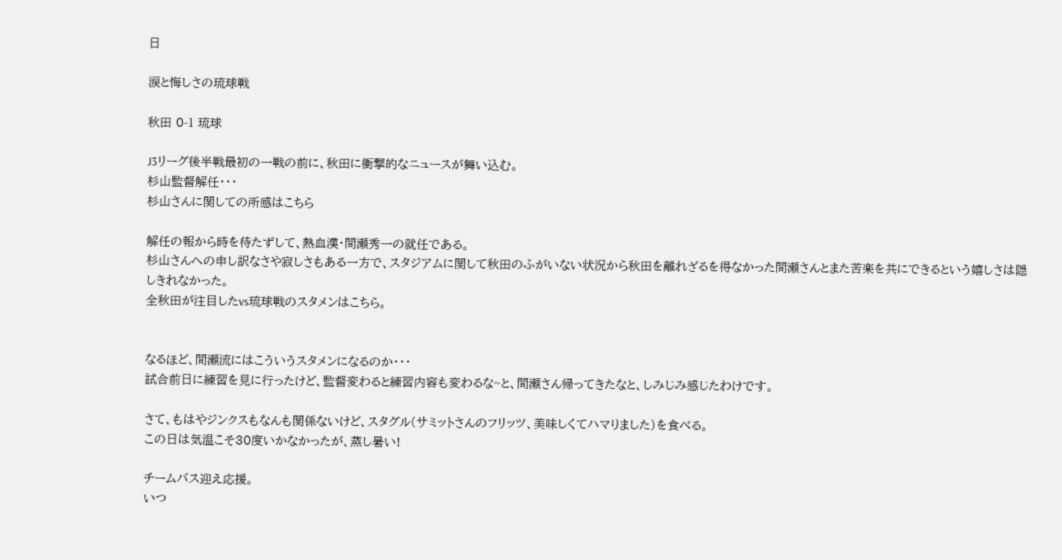日

涙と悔しさの琉球戦

秋田 0-1 琉球

J3リーグ後半戦最初の一戦の前に、秋田に衝撃的なニュースが舞い込む。
杉山監督解任・・・
杉山さんに関しての所感はこちら

解任の報から時を待たずして、熱血漢・間瀬秀一の就任である。
杉山さんへの申し訳なさや寂しさもある一方で、スタジアムに関して秋田のふがいない状況から秋田を離れざるを得なかった間瀬さんとまた苦楽を共にできるという嬉しさは隠しきれなかった。
全秋田が注目したvs琉球戦のスタメンはこちら。


なるほど、間瀬流にはこういうスタメンになるのか・・・
試合前日に練習を見に行ったけど、監督変わると練習内容も変わるな~と、間瀬さん帰ってきたなと、しみじみ感じたわけです。

さて、もはやジンクスもなんも関係ないけど、スタグル(サミットさんのフリッツ、美味しくてハマりました)を食べる。
この日は気温こそ30度いかなかったが、蒸し暑い!

チームバス迎え応援。
いつ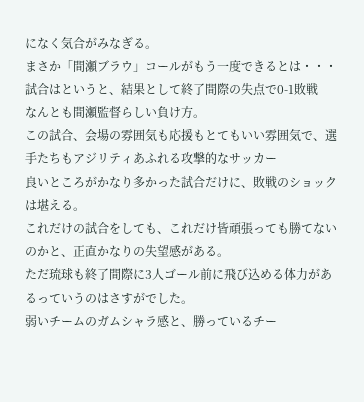になく気合がみなぎる。
まさか「間瀬ブラウ」コールがもう一度できるとは・・・
試合はというと、結果として終了間際の失点で0-1敗戦
なんとも間瀬監督らしい負け方。
この試合、会場の雰囲気も応援もとてもいい雰囲気で、選手たちもアジリティあふれる攻撃的なサッカー
良いところがかなり多かった試合だけに、敗戦のショックは堪える。
これだけの試合をしても、これだけ皆頑張っても勝てないのかと、正直かなりの失望感がある。
ただ琉球も終了間際に3人ゴール前に飛び込める体力があるっていうのはさすがでした。
弱いチームのガムシャラ感と、勝っているチー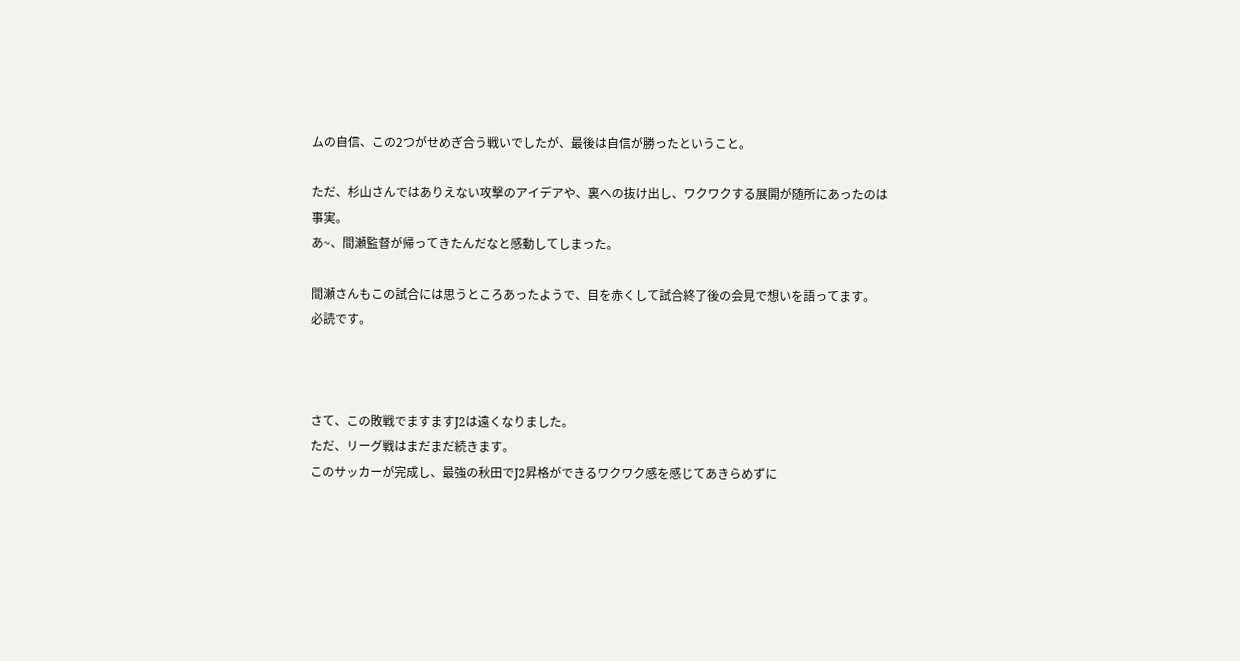ムの自信、この2つがせめぎ合う戦いでしたが、最後は自信が勝ったということ。

ただ、杉山さんではありえない攻撃のアイデアや、裏への抜け出し、ワクワクする展開が随所にあったのは事実。
あ~、間瀬監督が帰ってきたんだなと感動してしまった。

間瀬さんもこの試合には思うところあったようで、目を赤くして試合終了後の会見で想いを語ってます。
必読です。



さて、この敗戦でますますJ2は遠くなりました。
ただ、リーグ戦はまだまだ続きます。
このサッカーが完成し、最強の秋田でJ2昇格ができるワクワク感を感じてあきらめずに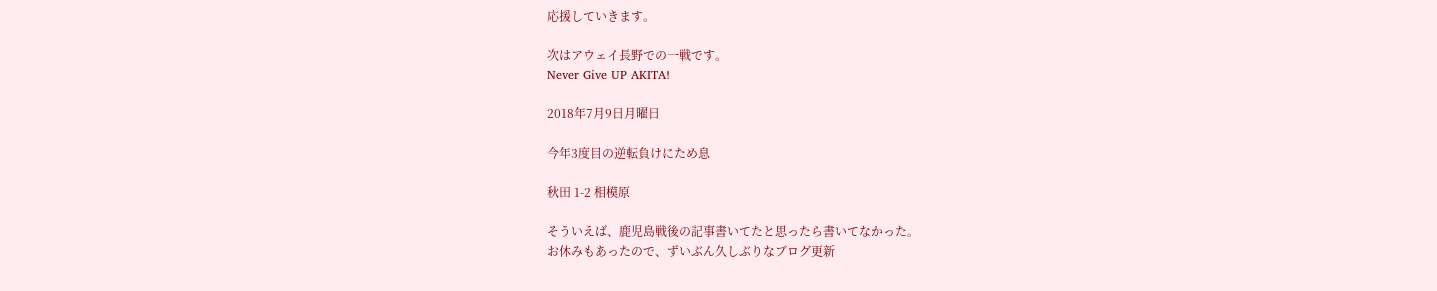応援していきます。

次はアウェイ長野での一戦です。
Never Give UP AKITA!

2018年7月9日月曜日

今年3度目の逆転負けにため息

秋田 1-2 相模原

そういえば、鹿児島戦後の記事書いてたと思ったら書いてなかった。
お休みもあったので、ずいぶん久しぶりなブログ更新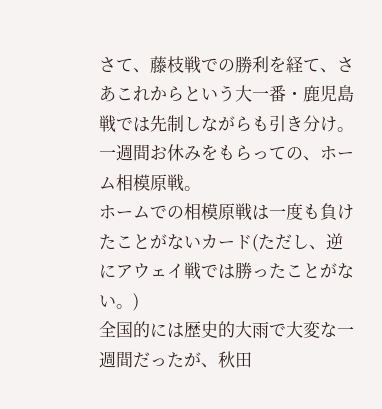さて、藤枝戦での勝利を経て、さあこれからという大一番・鹿児島戦では先制しながらも引き分け。
一週間お休みをもらっての、ホーム相模原戦。
ホームでの相模原戦は一度も負けたことがないカード(ただし、逆にアウェイ戦では勝ったことがない。)
全国的には歴史的大雨で大変な一週間だったが、秋田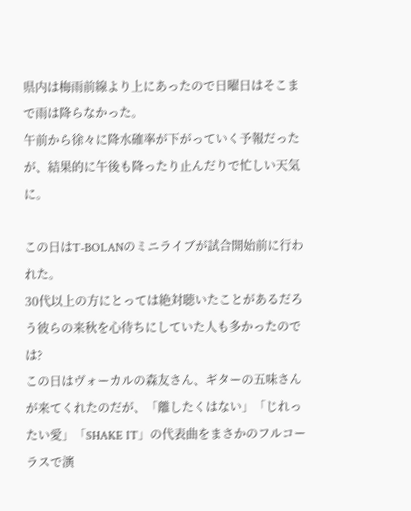県内は梅雨前線より上にあったので日曜日はそこまで雨は降らなかった。
午前から徐々に降水確率が下がっていく予報だったが、結果的に午後も降ったり止んだりで忙しい天気に。

この日はT-BOLANのミニライブが試合開始前に行われた。
30代以上の方にとっては絶対聴いたことがあるだろう彼らの来秋を心待ちにしていた人も多かったのでは?
この日はヴォーカルの森友さん、ギターの五味さんが来てくれたのだが、「離したくはない」「じれったい愛」「SHAKE IT」の代表曲をまさかのフルコーラスで演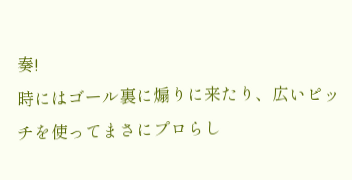奏!
時にはゴール裏に煽りに来たり、広いピッチを使ってまさにプロらし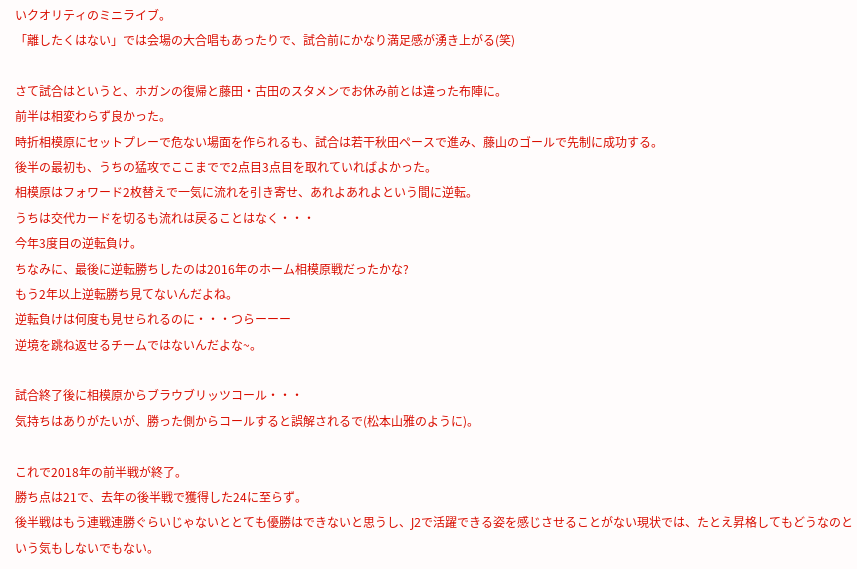いクオリティのミニライブ。
「離したくはない」では会場の大合唱もあったりで、試合前にかなり満足感が湧き上がる(笑)

さて試合はというと、ホガンの復帰と藤田・古田のスタメンでお休み前とは違った布陣に。
前半は相変わらず良かった。
時折相模原にセットプレーで危ない場面を作られるも、試合は若干秋田ペースで進み、藤山のゴールで先制に成功する。
後半の最初も、うちの猛攻でここまでで2点目3点目を取れていればよかった。
相模原はフォワード2枚替えで一気に流れを引き寄せ、あれよあれよという間に逆転。
うちは交代カードを切るも流れは戻ることはなく・・・
今年3度目の逆転負け。
ちなみに、最後に逆転勝ちしたのは2016年のホーム相模原戦だったかな?
もう2年以上逆転勝ち見てないんだよね。
逆転負けは何度も見せられるのに・・・つらーーー
逆境を跳ね返せるチームではないんだよな~。

試合終了後に相模原からブラウブリッツコール・・・
気持ちはありがたいが、勝った側からコールすると誤解されるで(松本山雅のように)。

これで2018年の前半戦が終了。
勝ち点は21で、去年の後半戦で獲得した24に至らず。
後半戦はもう連戦連勝ぐらいじゃないととても優勝はできないと思うし、J2で活躍できる姿を感じさせることがない現状では、たとえ昇格してもどうなのという気もしないでもない。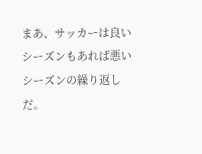まあ、サッカーは良いシーズンもあれば悪いシーズンの繰り返しだ。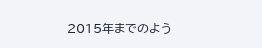2015年までのよう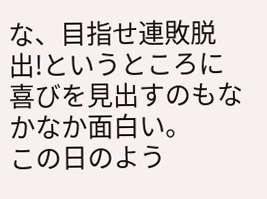な、目指せ連敗脱出!というところに喜びを見出すのもなかなか面白い。
この日のよう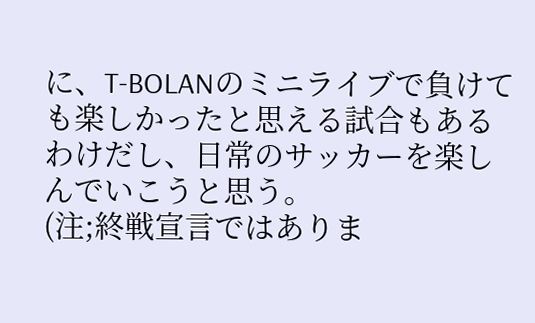に、T-BOLANのミニライブで負けても楽しかったと思える試合もあるわけだし、日常のサッカーを楽しんでいこうと思う。
(注;終戦宣言ではありま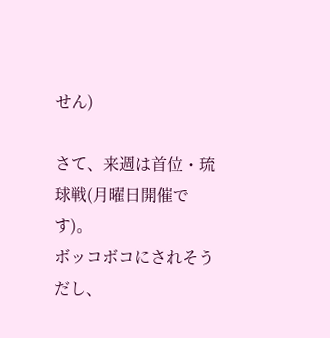せん)

さて、来週は首位・琉球戦(月曜日開催です)。
ボッコボコにされそうだし、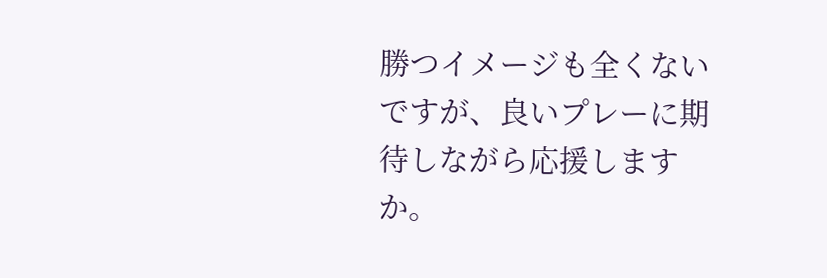勝つイメージも全くないですが、良いプレーに期待しながら応援しますか。